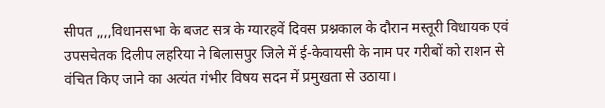सीपत ,,,,विधानसभा के बजट सत्र के ग्यारहवें दिवस प्रश्नकाल के दौरान मस्तूरी विधायक एवं उपसचेतक दिलीप लहरिया ने बिलासपुर जिले में ई-केवायसी के नाम पर गरीबों को राशन से वंचित किए जाने का अत्यंत गंभीर विषय सदन में प्रमुखता से उठाया।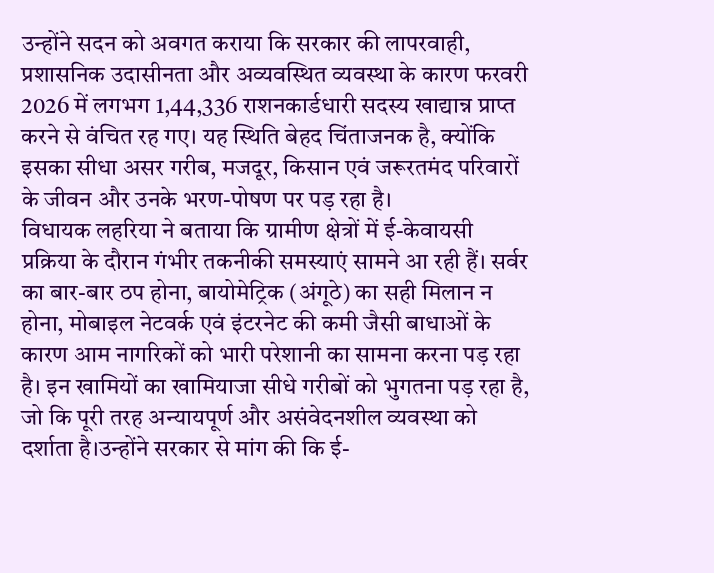उन्होंने सदन को अवगत कराया कि सरकार की लापरवाही, प्रशासनिक उदासीनता और अव्यवस्थित व्यवस्था के कारण फरवरी 2026 में लगभग 1,44,336 राशनकार्डधारी सदस्य खाद्यान्न प्राप्त करने से वंचित रह गए। यह स्थिति बेहद चिंताजनक है, क्योंकि इसका सीधा असर गरीब, मजदूर, किसान एवं जरूरतमंद परिवारों के जीवन और उनके भरण-पोषण पर पड़ रहा है।
विधायक लहरिया ने बताया कि ग्रामीण क्षेत्रों में ई-केवायसी प्रक्रिया के दौरान गंभीर तकनीकी समस्याएं सामने आ रही हैं। सर्वर का बार-बार ठप होना, बायोमेट्रिक (अंगूठे) का सही मिलान न होना, मोबाइल नेटवर्क एवं इंटरनेट की कमी जैसी बाधाओं के कारण आम नागरिकों को भारी परेशानी का सामना करना पड़ रहा है। इन खामियों का खामियाजा सीधे गरीबों को भुगतना पड़ रहा है, जो कि पूरी तरह अन्यायपूर्ण और असंवेदनशील व्यवस्था को दर्शाता है।उन्होंने सरकार से मांग की कि ई-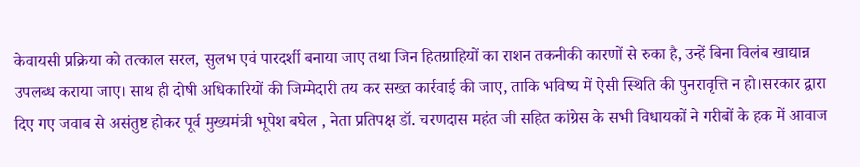केवायसी प्रक्रिया को तत्काल सरल, सुलभ एवं पारदर्शी बनाया जाए तथा जिन हितग्राहियों का राशन तकनीकी कारणों से रुका है, उन्हें बिना विलंब खाद्यान्न उपलब्ध कराया जाए। साथ ही दोषी अधिकारियों की जिम्मेदारी तय कर सख्त कार्रवाई की जाए, ताकि भविष्य में ऐसी स्थिति की पुनरावृत्ति न हो।सरकार द्वारा दिए गए जवाब से असंतुष्ट होकर पूर्व मुख्यमंत्री भूपेश बघेल , नेता प्रतिपक्ष डॉ. चरणदास महंत जी सहित कांग्रेस के सभी विधायकों ने गरीबों के हक में आवाज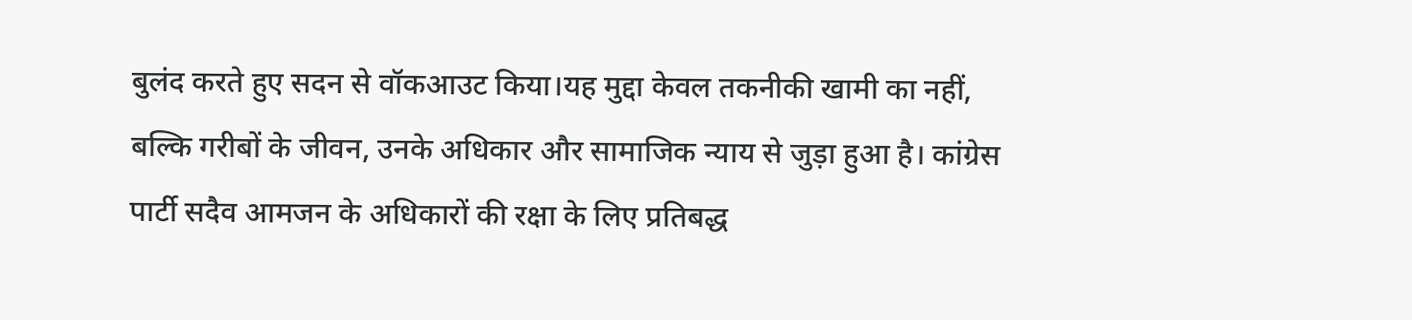बुलंद करते हुए सदन से वॉकआउट किया।यह मुद्दा केवल तकनीकी खामी का नहीं, बल्कि गरीबों के जीवन, उनके अधिकार और सामाजिक न्याय से जुड़ा हुआ है। कांग्रेस पार्टी सदैव आमजन के अधिकारों की रक्षा के लिए प्रतिबद्ध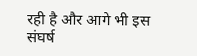रही है और आगे भी इस संघर्ष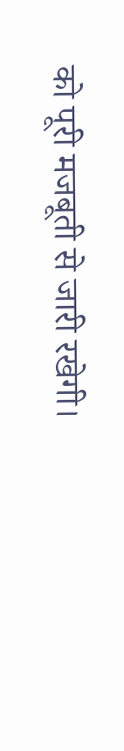को पूरी मजबूती से जारी रखेगी।